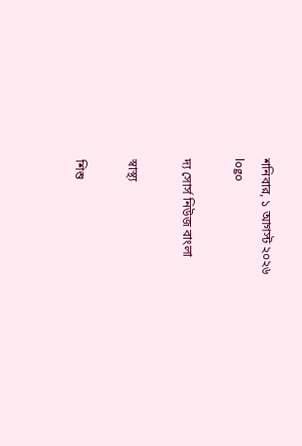শনিবার, ১ আগস্ট ২০২৬
logo

দ্য সোর্স নিউজ বাংলা

স্বাস্থ্য

শিশু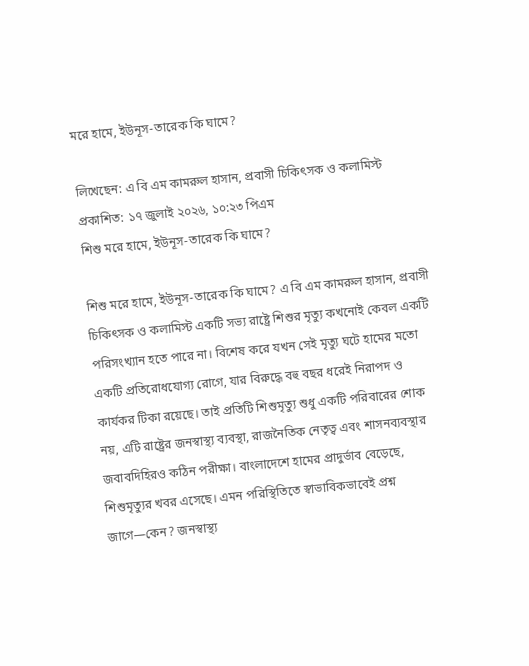মরে হামে, ইউনূস-তারেক কি ঘামে?

লিখেছেন: এ বি এম কামরুল হাসান, প্রবাসী চিকিৎসক ও কলামিস্ট প্রকাশিত: ১৭ জুলাই ২০২৬, ১০:২৩ পিএম
শিশু মরে হামে, ইউনূস-তারেক কি ঘামে?

শিশু মরে হামে, ইউনূস-তারেক কি ঘামে? এ বি এম কামরুল হাসান, প্রবাসী চিকিৎসক ও কলামিস্ট একটি সভ্য রাষ্ট্রে শিশুর মৃত্যু কখনোই কেবল একটি পরিসংখ্যান হতে পারে না। বিশেষ করে যখন সেই মৃত্যু ঘটে হামের মতো একটি প্রতিরোধযোগ্য রোগে, যার বিরুদ্ধে বহু বছর ধরেই নিরাপদ ও কার্যকর টিকা রয়েছে। তাই প্রতিটি শিশুমৃত্যু শুধু একটি পরিবারের শোক নয়, এটি রাষ্ট্রের জনস্বাস্থ্য ব্যবস্থা, রাজনৈতিক নেতৃত্ব এবং শাসনব্যবস্থার জবাবদিহিরও কঠিন পরীক্ষা। বাংলাদেশে হামের প্রাদুর্ভাব বেড়েছে, শিশুমৃত্যুর খবর এসেছে। এমন পরিস্থিতিতে স্বাভাবিকভাবেই প্রশ্ন জাগে—কেন? জনস্বাস্থ্য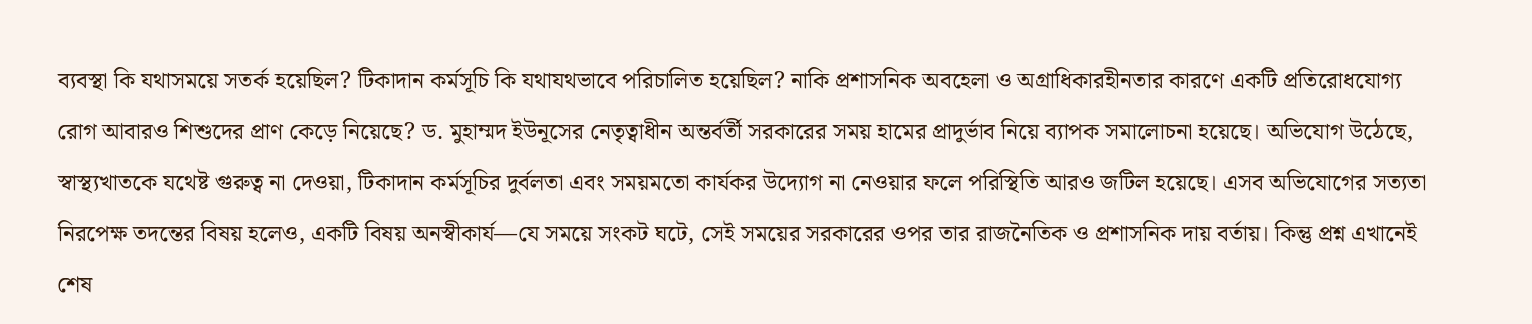ব্যবস্থা কি যথাসময়ে সতর্ক হয়েছিল? টিকাদান কর্মসূচি কি যথাযথভাবে পরিচালিত হয়েছিল? নাকি প্রশাসনিক অবহেলা ও অগ্রাধিকারহীনতার কারণে একটি প্রতিরোধযোগ্য রোগ আবারও শিশুদের প্রাণ কেড়ে নিয়েছে? ড. মুহাম্মদ ইউনূসের নেতৃত্বাধীন অন্তর্বর্তী সরকারের সময় হামের প্রাদুর্ভাব নিয়ে ব্যাপক সমালোচনা হয়েছে। অভিযোগ উঠেছে, স্বাস্থ্যখাতকে যথেষ্ট গুরুত্ব না দেওয়া, টিকাদান কর্মসূচির দুর্বলতা এবং সময়মতো কার্যকর উদ্যোগ না নেওয়ার ফলে পরিস্থিতি আরও জটিল হয়েছে। এসব অভিযোগের সত্যতা নিরপেক্ষ তদন্তের বিষয় হলেও, একটি বিষয় অনস্বীকার্য—যে সময়ে সংকট ঘটে, সেই সময়ের সরকারের ওপর তার রাজনৈতিক ও প্রশাসনিক দায় বর্তায়। কিন্তু প্রশ্ন এখানেই শেষ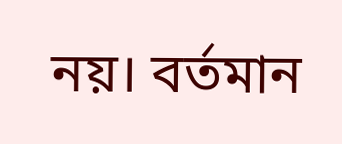নয়। বর্তমান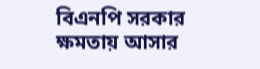বিএনপি সরকার ক্ষমতায় আসার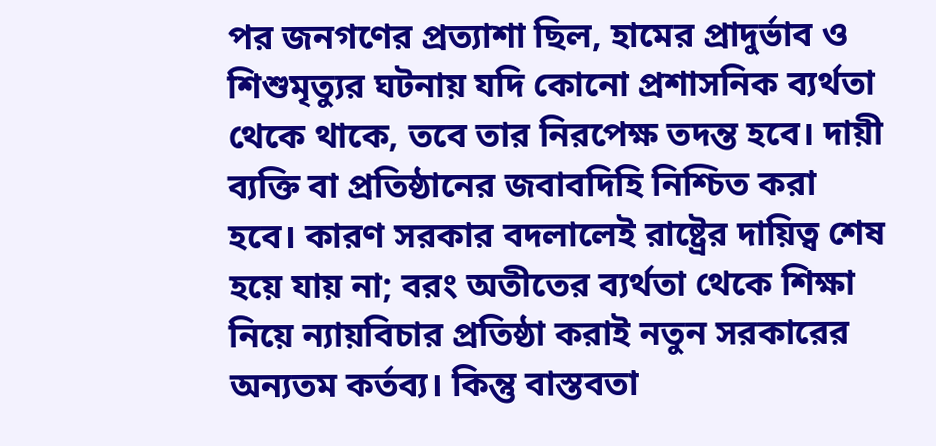পর জনগণের প্রত্যাশা ছিল, হামের প্রাদুর্ভাব ও শিশুমৃত্যুর ঘটনায় যদি কোনো প্রশাসনিক ব্যর্থতা থেকে থাকে, তবে তার নিরপেক্ষ তদন্ত হবে। দায়ী ব্যক্তি বা প্রতিষ্ঠানের জবাবদিহি নিশ্চিত করা হবে। কারণ সরকার বদলালেই রাষ্ট্রের দায়িত্ব শেষ হয়ে যায় না; বরং অতীতের ব্যর্থতা থেকে শিক্ষা নিয়ে ন্যায়বিচার প্রতিষ্ঠা করাই নতুন সরকারের অন্যতম কর্তব্য। কিন্তু বাস্তবতা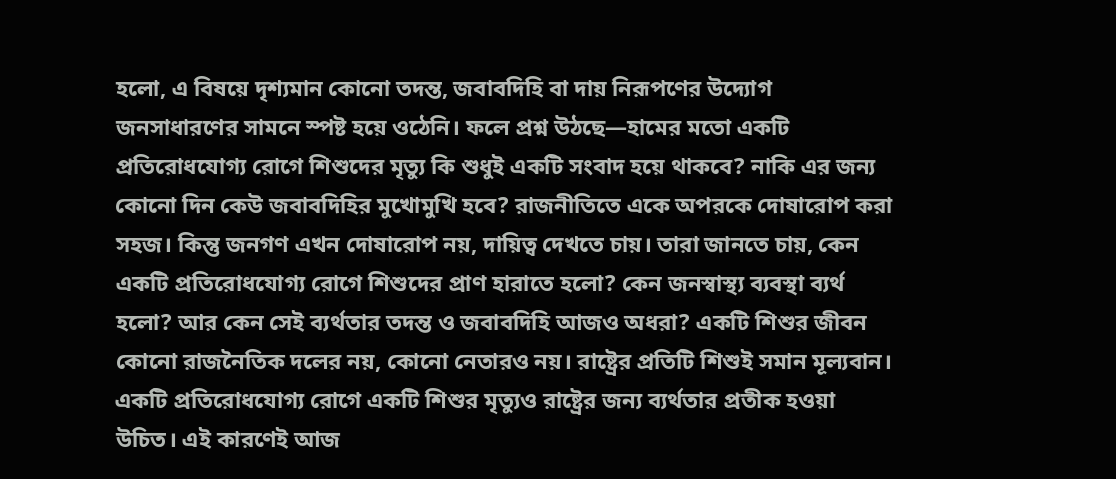হলো, এ বিষয়ে দৃশ্যমান কোনো তদন্ত, জবাবদিহি বা দায় নিরূপণের উদ্যোগ জনসাধারণের সামনে স্পষ্ট হয়ে ওঠেনি। ফলে প্রশ্ন উঠছে—হামের মতো একটি প্রতিরোধযোগ্য রোগে শিশুদের মৃত্যু কি শুধুই একটি সংবাদ হয়ে থাকবে? নাকি এর জন্য কোনো দিন কেউ জবাবদিহির মুখোমুখি হবে? রাজনীতিতে একে অপরকে দোষারোপ করা সহজ। কিন্তু জনগণ এখন দোষারোপ নয়, দায়িত্ব দেখতে চায়। তারা জানতে চায়, কেন একটি প্রতিরোধযোগ্য রোগে শিশুদের প্রাণ হারাতে হলো? কেন জনস্বাস্থ্য ব্যবস্থা ব্যর্থ হলো? আর কেন সেই ব্যর্থতার তদন্ত ও জবাবদিহি আজও অধরা? একটি শিশুর জীবন কোনো রাজনৈতিক দলের নয়, কোনো নেতারও নয়। রাষ্ট্রের প্রতিটি শিশুই সমান মূল্যবান। একটি প্রতিরোধযোগ্য রোগে একটি শিশুর মৃত্যুও রাষ্ট্রের জন্য ব্যর্থতার প্রতীক হওয়া উচিত। এই কারণেই আজ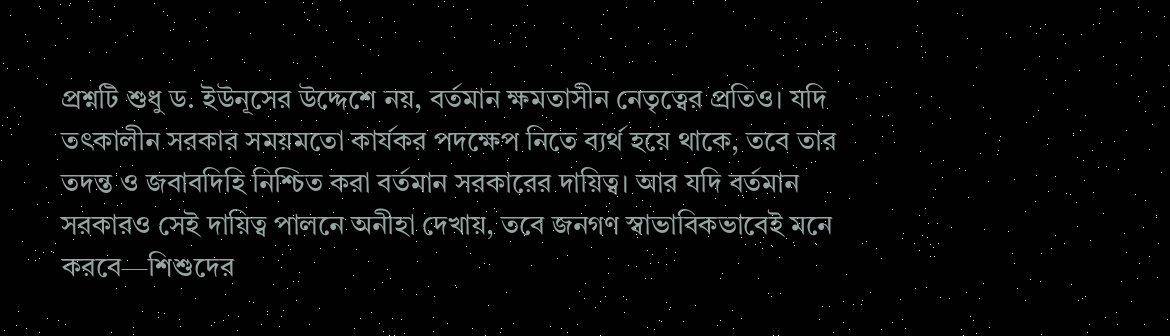প্রশ্নটি শুধু ড. ইউনূসের উদ্দেশে নয়, বর্তমান ক্ষমতাসীন নেতৃত্বের প্রতিও। যদি তৎকালীন সরকার সময়মতো কার্যকর পদক্ষেপ নিতে ব্যর্থ হয়ে থাকে, তবে তার তদন্ত ও জবাবদিহি নিশ্চিত করা বর্তমান সরকারের দায়িত্ব। আর যদি বর্তমান সরকারও সেই দায়িত্ব পালনে অনীহা দেখায়, তবে জনগণ স্বাভাবিকভাবেই মনে করবে—শিশুদের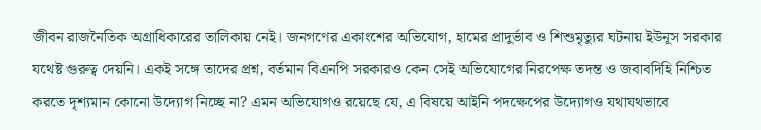জীবন রাজনৈতিক অগ্রাধিকারের তালিকায় নেই। জনগণের একাংশের অভিযোগ, হামের প্রাদুর্ভাব ও শিশুমৃত্যুর ঘটনায় ইউনূস সরকার যথেষ্ট গুরুত্ব দেয়নি। একই সঙ্গে তাদের প্রশ্ন, বর্তমান বিএনপি সরকারও কেন সেই অভিযোগের নিরপেক্ষ তদন্ত ও জবাবদিহি নিশ্চিত করতে দৃশ্যমান কোনো উদ্যোগ নিচ্ছে না? এমন অভিযোগও রয়েছে যে, এ বিষয়ে আইনি পদক্ষেপের উদ্যোগও যথাযথভাবে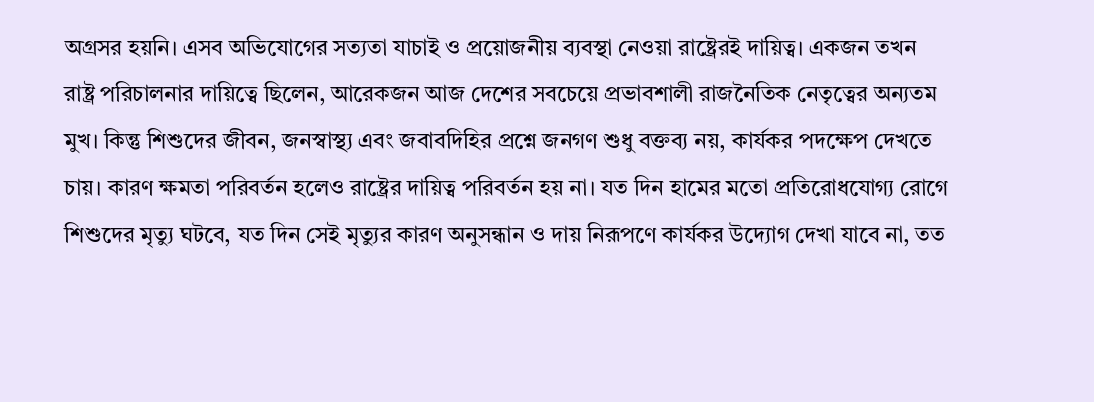অগ্রসর হয়নি। এসব অভিযোগের সত্যতা যাচাই ও প্রয়োজনীয় ব্যবস্থা নেওয়া রাষ্ট্রেরই দায়িত্ব। একজন তখন রাষ্ট্র পরিচালনার দায়িত্বে ছিলেন, আরেকজন আজ দেশের সবচেয়ে প্রভাবশালী রাজনৈতিক নেতৃত্বের অন্যতম মুখ। কিন্তু শিশুদের জীবন, জনস্বাস্থ্য এবং জবাবদিহির প্রশ্নে জনগণ শুধু বক্তব্য নয়, কার্যকর পদক্ষেপ দেখতে চায়। কারণ ক্ষমতা পরিবর্তন হলেও রাষ্ট্রের দায়িত্ব পরিবর্তন হয় না। যত দিন হামের মতো প্রতিরোধযোগ্য রোগে শিশুদের মৃত্যু ঘটবে, যত দিন সেই মৃত্যুর কারণ অনুসন্ধান ও দায় নিরূপণে কার্যকর উদ্যোগ দেখা যাবে না, তত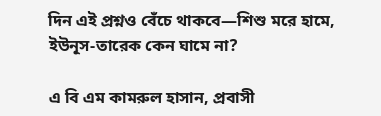দিন এই প্রশ্নও বেঁচে থাকবে—শিশু মরে হামে, ইউনূস-তারেক কেন ঘামে না?

এ বি এম কামরুল হাসান, প্রবাসী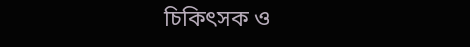চিকিৎসক ও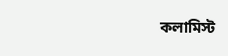কলামিস্ট